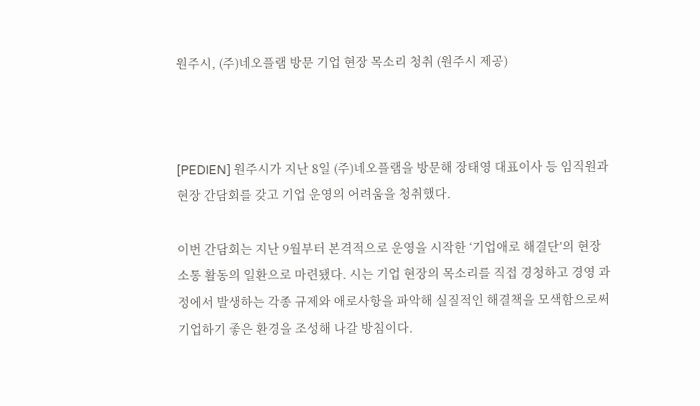원주시, (주)네오플램 방문 기업 현장 목소리 청취 (원주시 제공)



[PEDIEN] 원주시가 지난 8일 (주)네오플램을 방문해 장태영 대표이사 등 임직원과 현장 간담회를 갖고 기업 운영의 어려움을 청취했다.

이번 간담회는 지난 9월부터 본격적으로 운영을 시작한 ‘기업애로 해결단’의 현장 소통 활동의 일환으로 마련됐다. 시는 기업 현장의 목소리를 직접 경청하고 경영 과정에서 발생하는 각종 규제와 애로사항을 파악해 실질적인 해결책을 모색함으로써 기업하기 좋은 환경을 조성해 나갈 방침이다.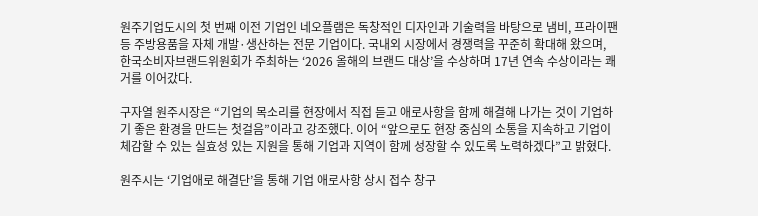원주기업도시의 첫 번째 이전 기업인 네오플램은 독창적인 디자인과 기술력을 바탕으로 냄비, 프라이팬 등 주방용품을 자체 개발·생산하는 전문 기업이다. 국내외 시장에서 경쟁력을 꾸준히 확대해 왔으며, 한국소비자브랜드위원회가 주최하는 ‘2026 올해의 브랜드 대상’을 수상하며 17년 연속 수상이라는 쾌거를 이어갔다.

구자열 원주시장은 “기업의 목소리를 현장에서 직접 듣고 애로사항을 함께 해결해 나가는 것이 기업하기 좋은 환경을 만드는 첫걸음”이라고 강조했다. 이어 “앞으로도 현장 중심의 소통을 지속하고 기업이 체감할 수 있는 실효성 있는 지원을 통해 기업과 지역이 함께 성장할 수 있도록 노력하겠다”고 밝혔다.

원주시는 ‘기업애로 해결단’을 통해 기업 애로사항 상시 접수 창구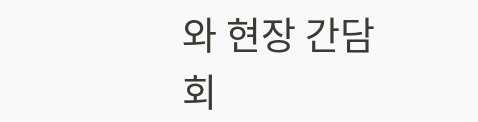와 현장 간담회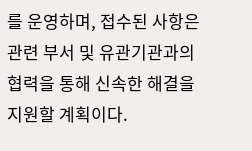를 운영하며, 접수된 사항은 관련 부서 및 유관기관과의 협력을 통해 신속한 해결을 지원할 계획이다.